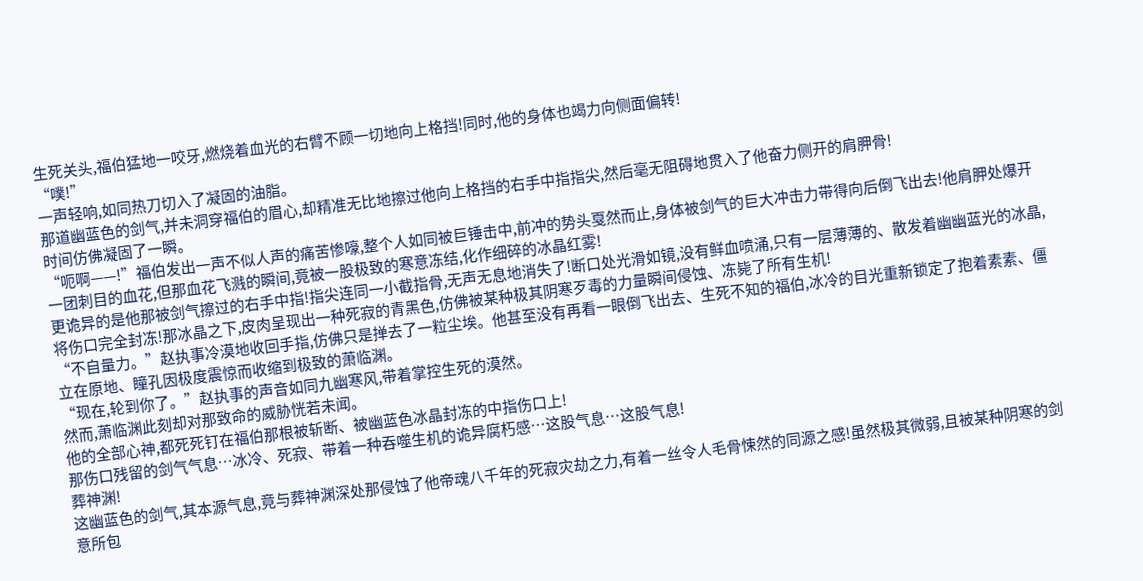生死关头,福伯猛地一咬牙,燃烧着血光的右臂不顾一切地向上格挡!同时,他的身体也竭力向侧面偏转!
“噗!”
一声轻响,如同热刀切入了凝固的油脂。
那道幽蓝色的剑气,并未洞穿福伯的眉心,却精准无比地擦过他向上格挡的右手中指指尖,然后毫无阻碍地贯入了他奋力侧开的肩胛骨!
时间仿佛凝固了一瞬。
“呃啊——!”福伯发出一声不似人声的痛苦惨嚎,整个人如同被巨锤击中,前冲的势头戛然而止,身体被剑气的巨大冲击力带得向后倒飞出去!他肩胛处爆开一团刺目的血花,但那血花飞溅的瞬间,竟被一股极致的寒意冻结,化作细碎的冰晶红雾!
更诡异的是他那被剑气擦过的右手中指!指尖连同一小截指骨,无声无息地消失了!断口处光滑如镜,没有鲜血喷涌,只有一层薄薄的、散发着幽幽蓝光的冰晶,将伤口完全封冻!那冰晶之下,皮肉呈现出一种死寂的青黑色,仿佛被某种极其阴寒歹毒的力量瞬间侵蚀、冻毙了所有生机!
“不自量力。”赵执事冷漠地收回手指,仿佛只是掸去了一粒尘埃。他甚至没有再看一眼倒飞出去、生死不知的福伯,冰冷的目光重新锁定了抱着素素、僵立在原地、瞳孔因极度震惊而收缩到极致的萧临渊。
“现在,轮到你了。”赵执事的声音如同九幽寒风,带着掌控生死的漠然。
然而,萧临渊此刻却对那致命的威胁恍若未闻。
他的全部心神,都死死钉在福伯那根被斩断、被幽蓝色冰晶封冻的中指伤口上!
那伤口残留的剑气气息…冰冷、死寂、带着一种吞噬生机的诡异腐朽感…这股气息…这股气息!
葬神渊!
这幽蓝色的剑气,其本源气息,竟与葬神渊深处那侵蚀了他帝魂八千年的死寂灾劫之力,有着一丝令人毛骨悚然的同源之感!虽然极其微弱,且被某种阴寒的剑意所包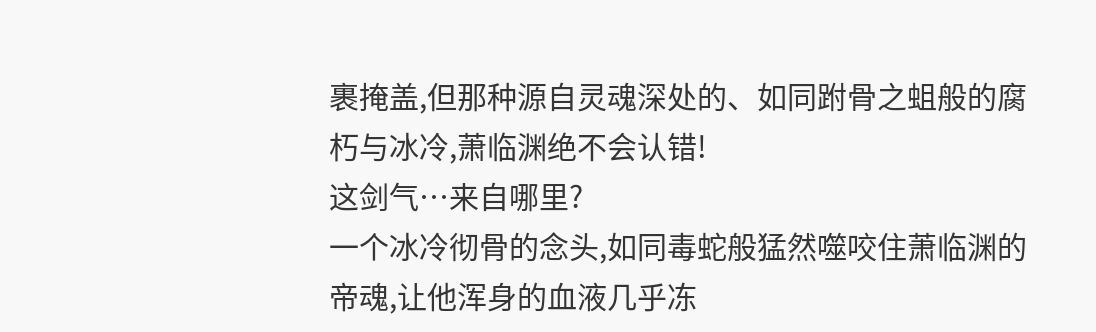裹掩盖,但那种源自灵魂深处的、如同跗骨之蛆般的腐朽与冰冷,萧临渊绝不会认错!
这剑气…来自哪里?
一个冰冷彻骨的念头,如同毒蛇般猛然噬咬住萧临渊的帝魂,让他浑身的血液几乎冻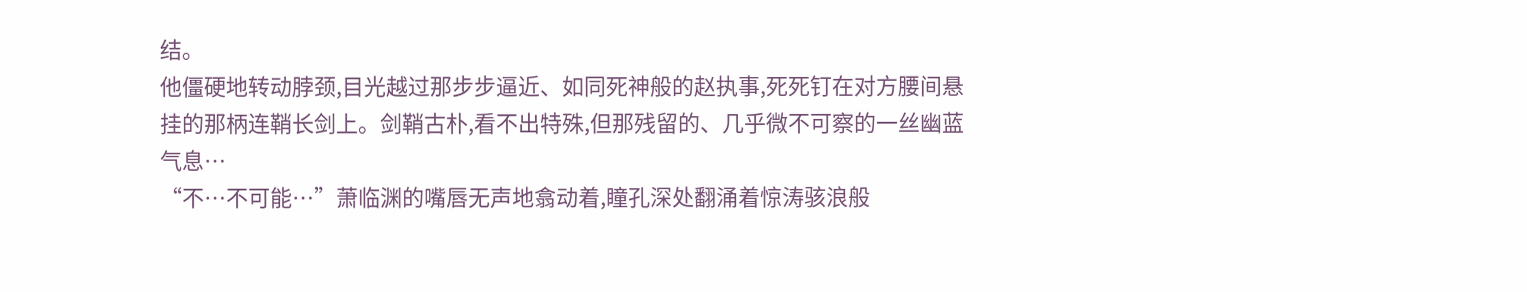结。
他僵硬地转动脖颈,目光越过那步步逼近、如同死神般的赵执事,死死钉在对方腰间悬挂的那柄连鞘长剑上。剑鞘古朴,看不出特殊,但那残留的、几乎微不可察的一丝幽蓝气息…
“不…不可能…”萧临渊的嘴唇无声地翕动着,瞳孔深处翻涌着惊涛骇浪般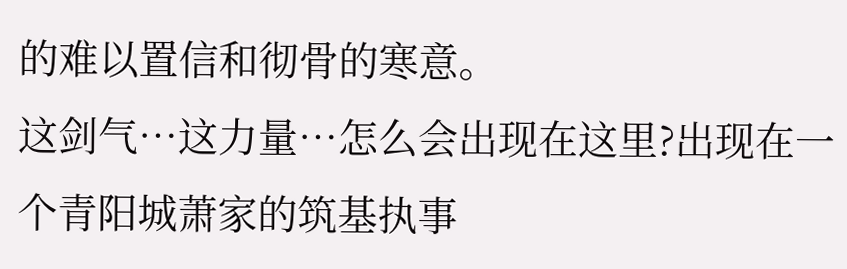的难以置信和彻骨的寒意。
这剑气…这力量…怎么会出现在这里?出现在一个青阳城萧家的筑基执事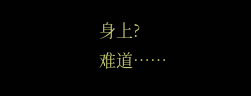身上?
难道……